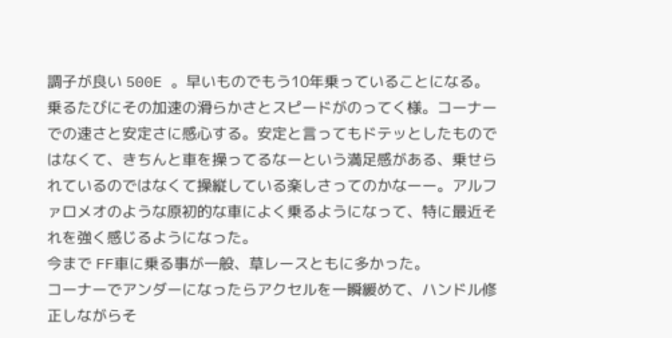調子が良い 500E 。早いものでもう10年乗っていることになる。 乗るたびにその加速の滑らかさとスピードがのってく様。コーナーでの速さと安定さに感心する。安定と言ってもドテッとしたものではなくて、きちんと車を操ってるなーという満足感がある、乗せられているのではなくて操縦している楽しさってのかなーー。アルファロメオのような原初的な車によく乗るようになって、特に最近それを強く感じるようになった。
今まで FF車に乗る事が一般、草レースともに多かった。
コーナーでアンダーになったらアクセルを一瞬緩めて、ハンドル修正しながらそ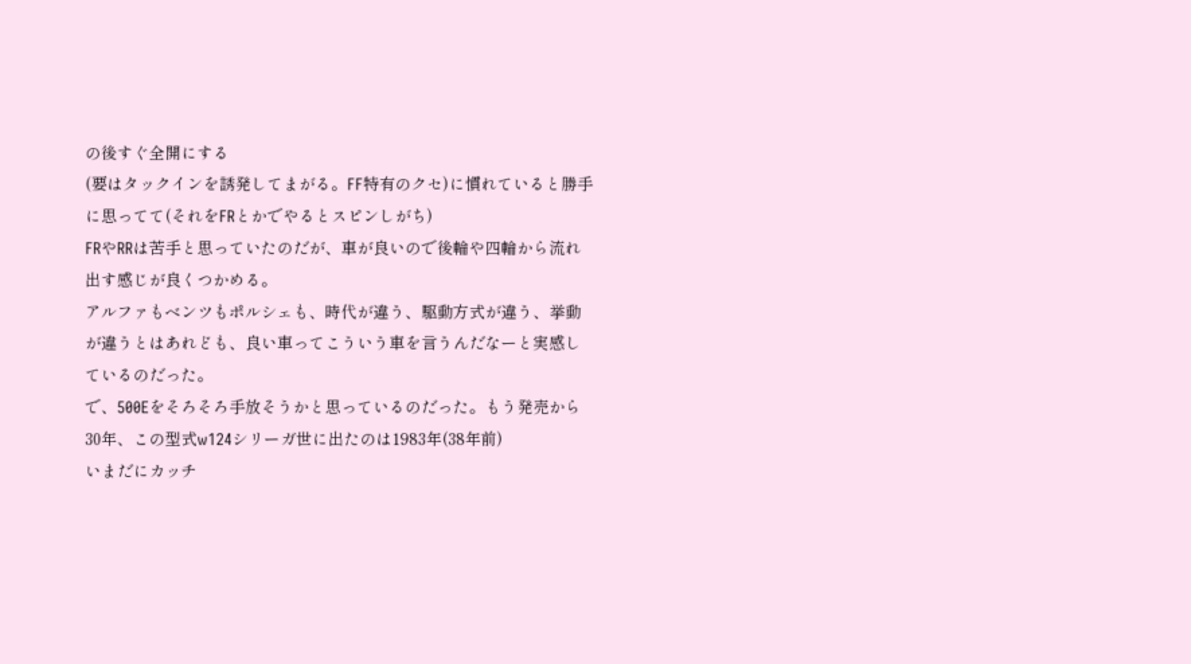の後すぐ全開にする
(要はタックインを誘発してまがる。FF特有のクセ)に慣れていると勝手に思ってて(それをFRとかでやるとスピンしがち)
FRやRRは苦手と思っていたのだが、車が良いので後輪や四輪から流れ出す感じが良くつかめる。
アルファもベンツもポルシェも、時代が違う、駆動方式が違う、挙動が違うとはあれども、良い車ってこういう車を言うんだなーと実感しているのだった。
で、500Eをそろそろ手放そうかと思っているのだった。もう発売から30年、この型式w124シリーガ世に出たのは1983年(38年前)
いまだにカッチ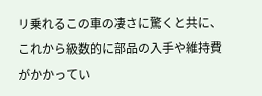リ乗れるこの車の凄さに驚くと共に、これから級数的に部品の入手や維持費がかかってい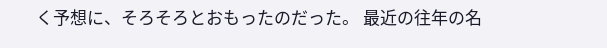く予想に、そろそろとおもったのだった。 最近の往年の名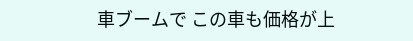車ブームで この車も価格が上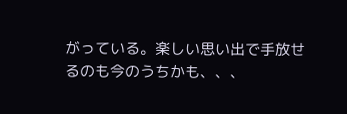がっている。楽しい思い出で手放せるのも今のうちかも、、、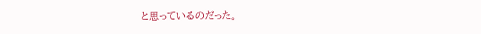と思っているのだった。